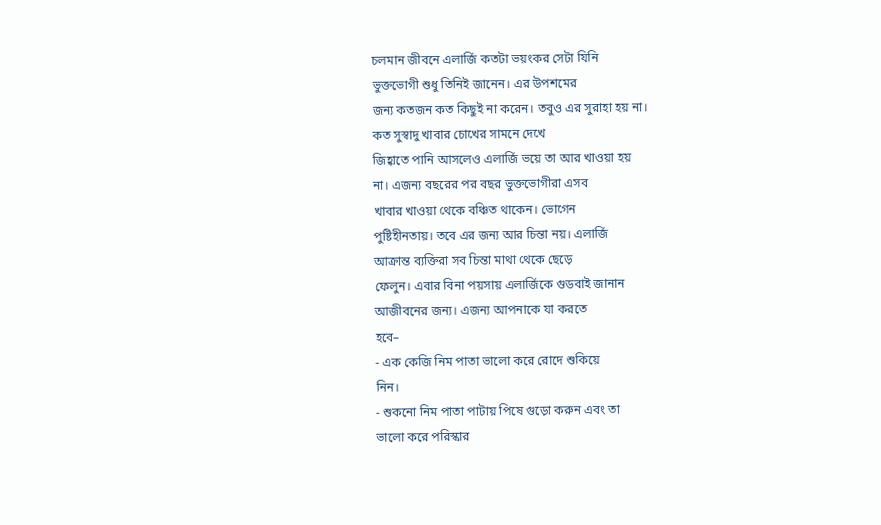চলমান জীবনে এলার্জি কতটা ভয়ংকর সেটা যিনি
ভুক্তভোগী শুধু তিনিই জানেন। এর উপশমের
জন্য কতজন কত কিছুই না করেন। তবুও এর সুরাহা হয় না।
কত সুস্বাদু খাবার চোখের সামনে দেখে
জিহ্বাতে পানি আসলেও এলার্জি ভয়ে তা আর খাওয়া হয়
না। এজন্য বছরের পর বছর ভুক্তভোগীরা এসব
খাবার খাওয়া থেকে বঞ্চিত থাকেন। ভোগেন
পুষ্টিহীনতায়। তবে এর জন্য আর চিন্তা নয়। এলার্জি
আক্রান্ত ব্যক্তিরা সব চিন্তা মাথা থেকে ছেড়ে
ফেলুন। এবার বিনা পয়সায় এলার্জিকে গুডবাই জানান
আজীবনের জন্য। এজন্য আপনাকে যা করতে
হবে–
- এক কেজি নিম পাতা ভালো করে রোদে শুকিয়ে
নিন।
- শুকনো নিম পাতা পাটায় পিষে গুড়ো করুন এবং তা
ভালো করে পরিস্কার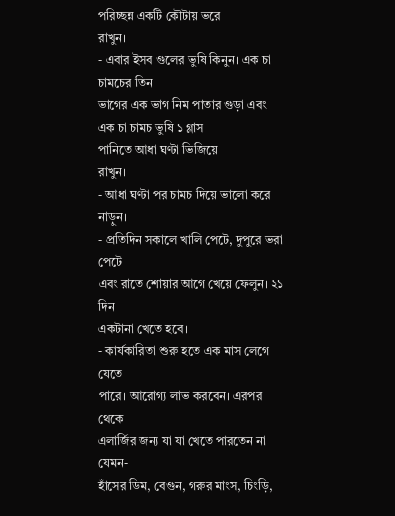পরিচ্ছন্ন একটি কৌটায় ভরে
রাখুন।
- এবার ইসব গুলের ভুষি কিনুন। এক চা চামচের তিন
ভাগের এক ভাগ নিম পাতার গুড়া এবং এক চা চামচ ভুষি ১ গ্লাস
পানিতে আধা ঘণ্টা ভিজিয়ে
রাখুন।
- আধা ঘণ্টা পর চামচ দিয়ে ভালো করে নাড়ুন।
- প্রতিদিন সকালে খালি পেটে, দুপুরে ভরা পেটে
এবং রাতে শোয়ার আগে খেয়ে ফেলুন। ২১ দিন
একটানা খেতে হবে।
- কার্যকারিতা শুরু হতে এক মাস লেগে যেতে
পারে। আরোগ্য লাভ করবেন। এরপর থেকে
এলার্জির জন্য যা যা খেতে পারতেন না যেমন-
হাঁসের ডিম, বেগুন, গরুর মাংস, চিংড়ি,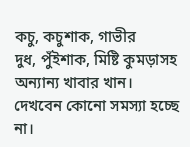কচু, কচুশাক, গাভীর
দুধ, পুঁইশাক, মিষ্টি কুমড়াসহ অন্যান্য খাবার খান।
দেখবেন কোনো সমস্যা হচ্ছে না।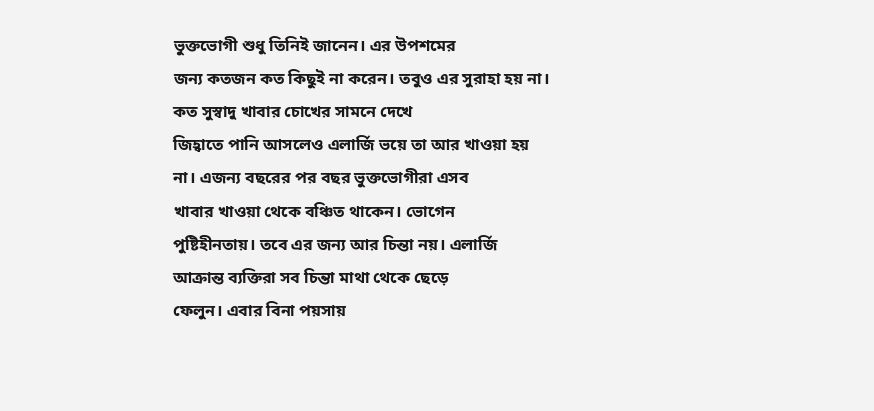ভুক্তভোগী শুধু তিনিই জানেন। এর উপশমের
জন্য কতজন কত কিছুই না করেন। তবুও এর সুরাহা হয় না।
কত সুস্বাদু খাবার চোখের সামনে দেখে
জিহ্বাতে পানি আসলেও এলার্জি ভয়ে তা আর খাওয়া হয়
না। এজন্য বছরের পর বছর ভুক্তভোগীরা এসব
খাবার খাওয়া থেকে বঞ্চিত থাকেন। ভোগেন
পুষ্টিহীনতায়। তবে এর জন্য আর চিন্তা নয়। এলার্জি
আক্রান্ত ব্যক্তিরা সব চিন্তা মাথা থেকে ছেড়ে
ফেলুন। এবার বিনা পয়সায়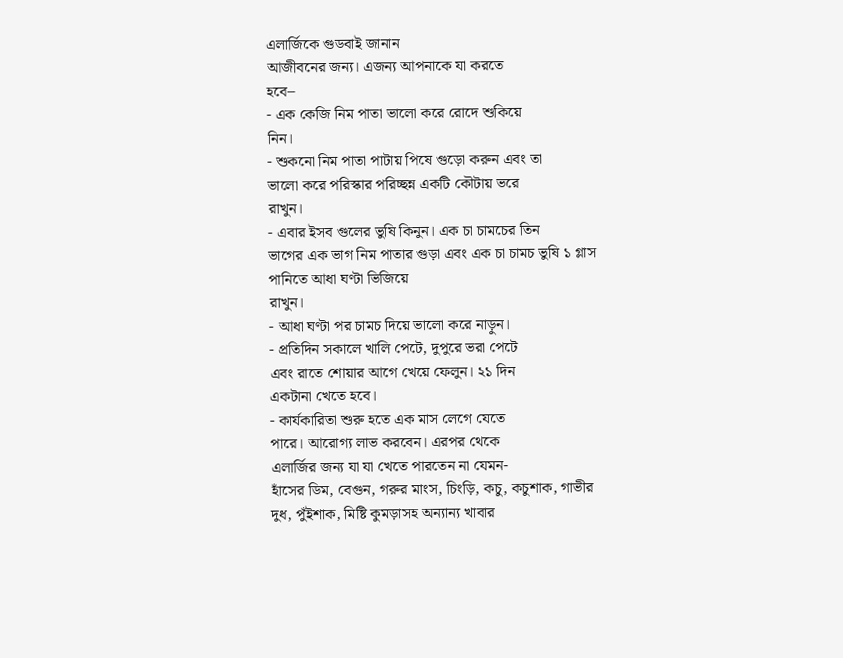এলার্জিকে গুডবাই জানান
আজীবনের জন্য। এজন্য আপনাকে যা করতে
হবে–
- এক কেজি নিম পাতা ভালো করে রোদে শুকিয়ে
নিন।
- শুকনো নিম পাতা পাটায় পিষে গুড়ো করুন এবং তা
ভালো করে পরিস্কার পরিচ্ছন্ন একটি কৌটায় ভরে
রাখুন।
- এবার ইসব গুলের ভুষি কিনুন। এক চা চামচের তিন
ভাগের এক ভাগ নিম পাতার গুড়া এবং এক চা চামচ ভুষি ১ গ্লাস
পানিতে আধা ঘণ্টা ভিজিয়ে
রাখুন।
- আধা ঘণ্টা পর চামচ দিয়ে ভালো করে নাড়ুন।
- প্রতিদিন সকালে খালি পেটে, দুপুরে ভরা পেটে
এবং রাতে শোয়ার আগে খেয়ে ফেলুন। ২১ দিন
একটানা খেতে হবে।
- কার্যকারিতা শুরু হতে এক মাস লেগে যেতে
পারে। আরোগ্য লাভ করবেন। এরপর থেকে
এলার্জির জন্য যা যা খেতে পারতেন না যেমন-
হাঁসের ডিম, বেগুন, গরুর মাংস, চিংড়ি, কচু, কচুশাক, গাভীর
দুধ, পুঁইশাক, মিষ্টি কুমড়াসহ অন্যান্য খাবার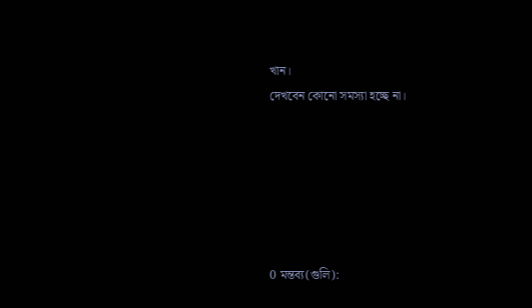খান।
দেখবেন কোনো সমস্যা হচ্ছে না।






0 মন্তব্য(গুলি):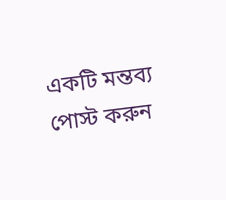একটি মন্তব্য পোস্ট করুন